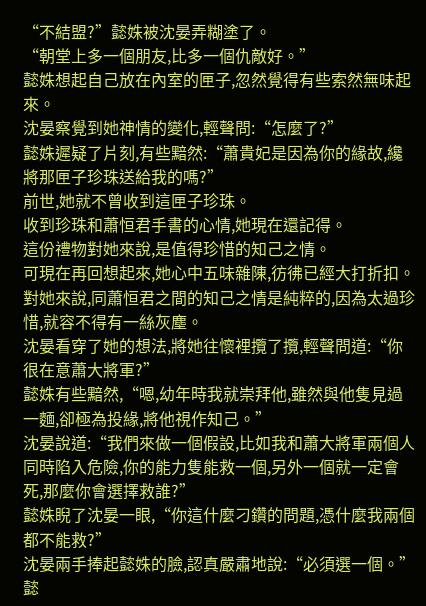“不結盟?”懿姝被沈晏弄糊塗了。
“朝堂上多一個朋友,比多一個仇敵好。”
懿姝想起自己放在內室的匣子,忽然覺得有些索然無味起來。
沈晏察覺到她神情的變化,輕聲問:“怎麼了?”
懿姝遲疑了片刻,有些黯然:“蕭貴妃是因為你的緣故,纔將那匣子珍珠送給我的嗎?”
前世,她就不曾收到這匣子珍珠。
收到珍珠和蕭恒君手書的心情,她現在還記得。
這份禮物對她來說,是值得珍惜的知己之情。
可現在再回想起來,她心中五味雜陳,彷彿已經大打折扣。
對她來說,同蕭恒君之間的知己之情是純粹的,因為太過珍惜,就容不得有一絲灰塵。
沈晏看穿了她的想法,將她往懷裡攬了攬,輕聲問道:“你很在意蕭大將軍?”
懿姝有些黯然,“嗯,幼年時我就崇拜他,雖然與他隻見過一麵,卻極為投緣,將他視作知己。”
沈晏說道:“我們來做一個假設,比如我和蕭大將軍兩個人同時陷入危險,你的能力隻能救一個,另外一個就一定會死,那麼你會選擇救誰?”
懿姝睨了沈晏一眼,“你這什麼刁鑽的問題,憑什麼我兩個都不能救?”
沈晏兩手捧起懿姝的臉,認真嚴肅地說:“必須選一個。”
懿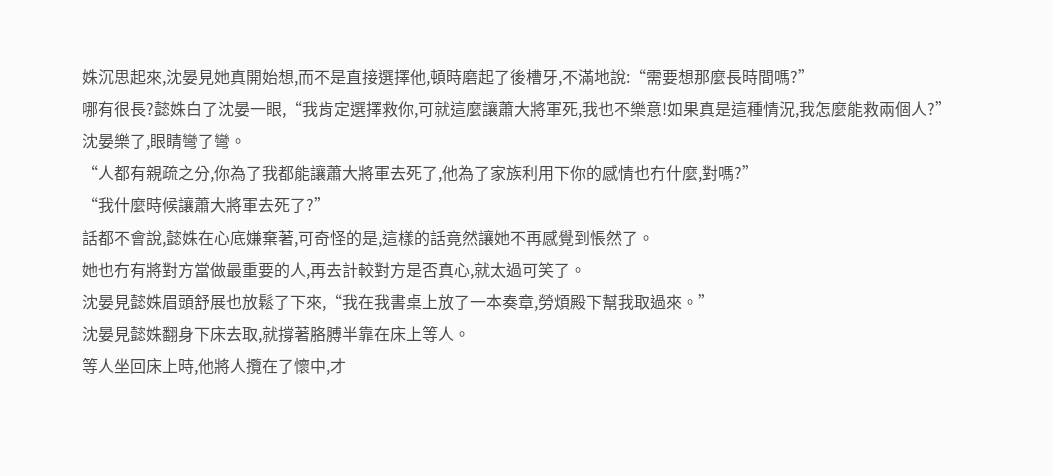姝沉思起來,沈晏見她真開始想,而不是直接選擇他,頓時磨起了後槽牙,不滿地說:“需要想那麼長時間嗎?”
哪有很長?懿姝白了沈晏一眼,“我肯定選擇救你,可就這麼讓蕭大將軍死,我也不樂意!如果真是這種情況,我怎麼能救兩個人?”
沈晏樂了,眼睛彎了彎。
“人都有親疏之分,你為了我都能讓蕭大將軍去死了,他為了家族利用下你的感情也冇什麼,對嗎?”
“我什麼時候讓蕭大將軍去死了?”
話都不會說,懿姝在心底嫌棄著,可奇怪的是,這樣的話竟然讓她不再感覺到悵然了。
她也冇有將對方當做最重要的人,再去計較對方是否真心,就太過可笑了。
沈晏見懿姝眉頭舒展也放鬆了下來,“我在我書桌上放了一本奏章,勞煩殿下幫我取過來。”
沈晏見懿姝翻身下床去取,就撐著胳膊半靠在床上等人。
等人坐回床上時,他將人攬在了懷中,才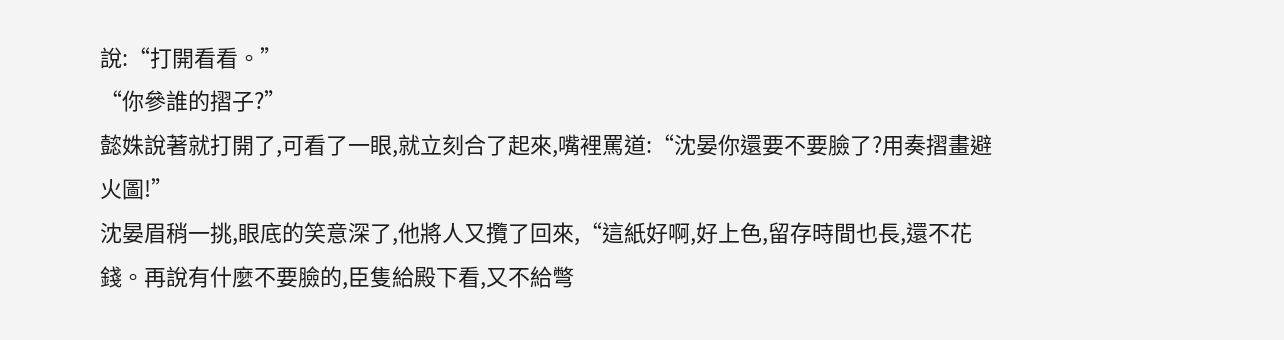說:“打開看看。”
“你參誰的摺子?”
懿姝說著就打開了,可看了一眼,就立刻合了起來,嘴裡罵道:“沈晏你還要不要臉了?用奏摺畫避火圖!”
沈晏眉稍一挑,眼底的笑意深了,他將人又攬了回來,“這紙好啊,好上色,留存時間也長,還不花錢。再說有什麼不要臉的,臣隻給殿下看,又不給彆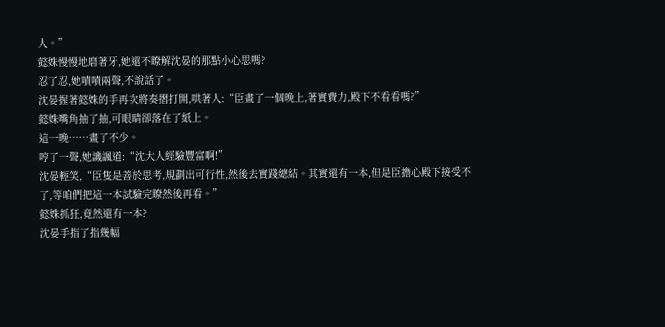人。”
懿姝慢慢地磨著牙,她還不瞭解沈晏的那點小心思嗎?
忍了忍,她嘖嘖兩聲,不說話了。
沈晏握著懿姝的手再次將奏摺打開,哄著人:“臣畫了一個晚上,著實費力,殿下不看看嗎?”
懿姝嘴角抽了抽,可眼睛卻落在了紙上。
這一晚……畫了不少。
哼了一聲,她譏諷道:“沈大人經驗豐富啊!”
沈晏輕笑,“臣隻是善於思考,規劃出可行性,然後去實踐總結。其實還有一本,但是臣擔心殿下接受不了,等咱們把這一本試驗完瞭然後再看。”
懿姝抓狂,竟然還有一本?
沈晏手指了指幾幅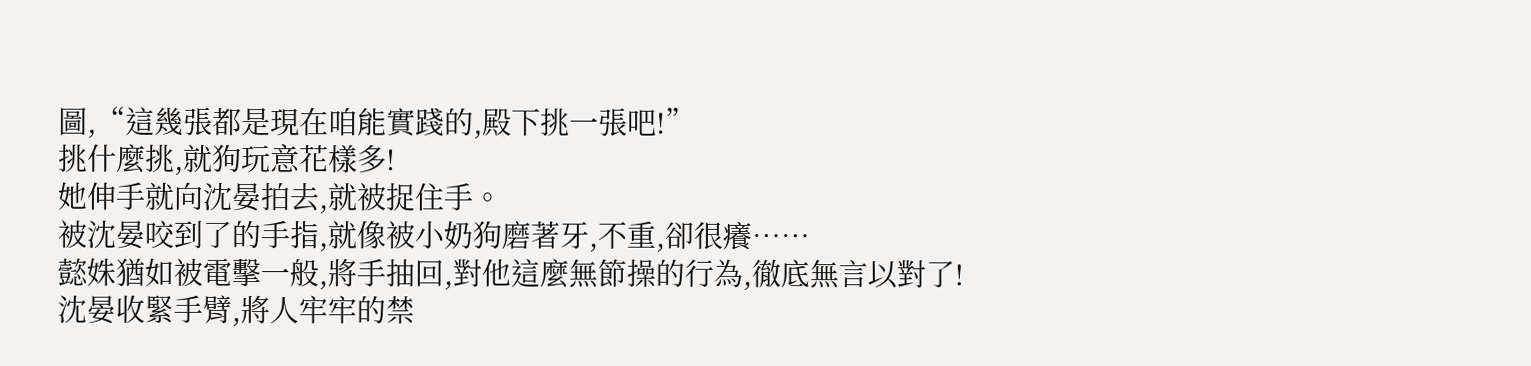圖,“這幾張都是現在咱能實踐的,殿下挑一張吧!”
挑什麼挑,就狗玩意花樣多!
她伸手就向沈晏拍去,就被捉住手。
被沈晏咬到了的手指,就像被小奶狗磨著牙,不重,卻很癢……
懿姝猶如被電擊一般,將手抽回,對他這麼無節操的行為,徹底無言以對了!
沈晏收緊手臂,將人牢牢的禁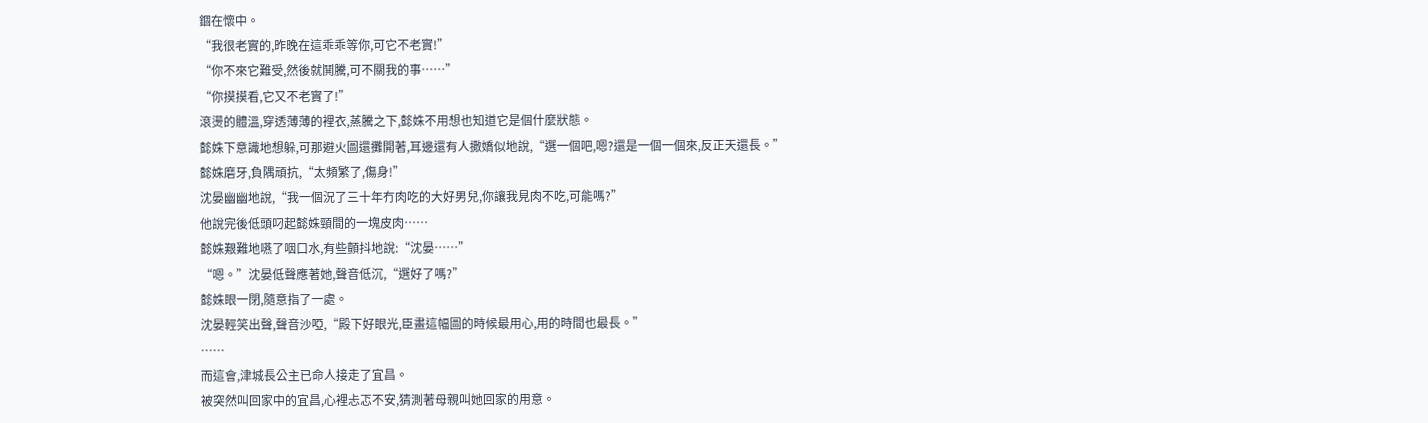錮在懷中。
“我很老實的,昨晚在這乖乖等你,可它不老實!”
“你不來它難受,然後就鬨騰,可不關我的事……”
“你摸摸看,它又不老實了!”
滾燙的體溫,穿透薄薄的裡衣,蒸騰之下,懿姝不用想也知道它是個什麼狀態。
懿姝下意識地想躲,可那避火圖還攤開著,耳邊還有人撒嬌似地說,“選一個吧,嗯?還是一個一個來,反正天還長。”
懿姝磨牙,負隅頑抗,“太頻繁了,傷身!”
沈晏幽幽地說,“我一個況了三十年冇肉吃的大好男兒,你讓我見肉不吃,可能嗎?”
他說完後低頭叼起懿姝頸間的一塊皮肉……
懿姝艱難地嚥了咽口水,有些顫抖地說:“沈晏……”
“嗯。”沈晏低聲應著她,聲音低沉,“選好了嗎?”
懿姝眼一閉,隨意指了一處。
沈晏輕笑出聲,聲音沙啞,“殿下好眼光,臣畫這幅圖的時候最用心,用的時間也最長。”
……
而這會,津城長公主已命人接走了宜昌。
被突然叫回家中的宜昌,心裡忐忑不安,猜測著母親叫她回家的用意。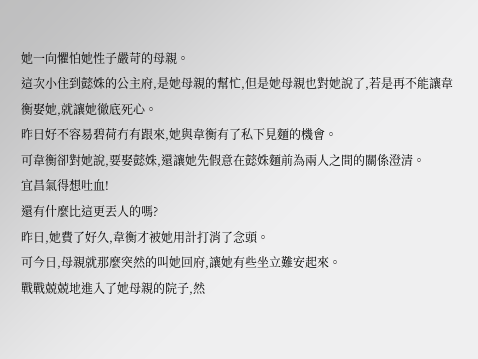她一向懼怕她性子嚴苛的母親。
這次小住到懿姝的公主府,是她母親的幫忙,但是她母親也對她說了,若是再不能讓韋衡娶她,就讓她徹底死心。
昨日好不容易碧荷冇有跟來,她與韋衡有了私下見麵的機會。
可韋衡卻對她說,要娶懿姝,還讓她先假意在懿姝麵前為兩人之間的關係澄清。
宜昌氣得想吐血!
還有什麼比這更丟人的嗎?
昨日,她費了好久,韋衡才被她用計打消了念頭。
可今日,母親就那麼突然的叫她回府,讓她有些坐立難安起來。
戰戰兢兢地進入了她母親的院子,然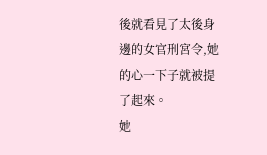後就看見了太後身邊的女官刑宮令,她的心一下子就被提了起來。
她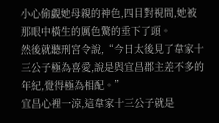小心偷覷她母親的神色,四目對視間,她被那眼中橫生的厲色驚的垂下了頭。
然後就聽刑宮令說,“今日太後見了韋家十三公子極為喜愛,說是與宜昌郡主差不多的年紀,覺得極為相配。”
宜昌心裡一涼,這韋家十三公子就是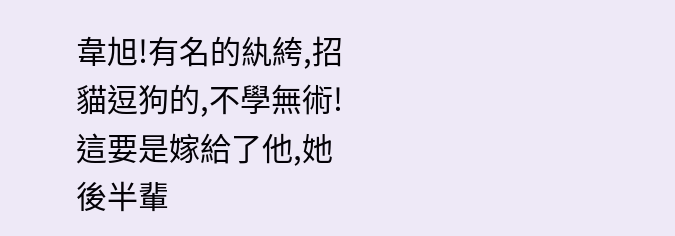韋旭!有名的紈絝,招貓逗狗的,不學無術!
這要是嫁給了他,她後半輩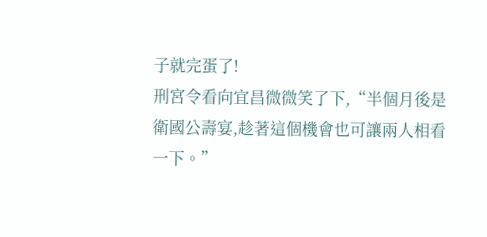子就完蛋了!
刑宮令看向宜昌微微笑了下,“半個月後是衛國公壽宴,趁著這個機會也可讓兩人相看一下。”